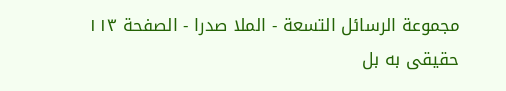مجموعة الرسائل التسعة - الملا صدرا - الصفحة ١١٣
حقيقى به بل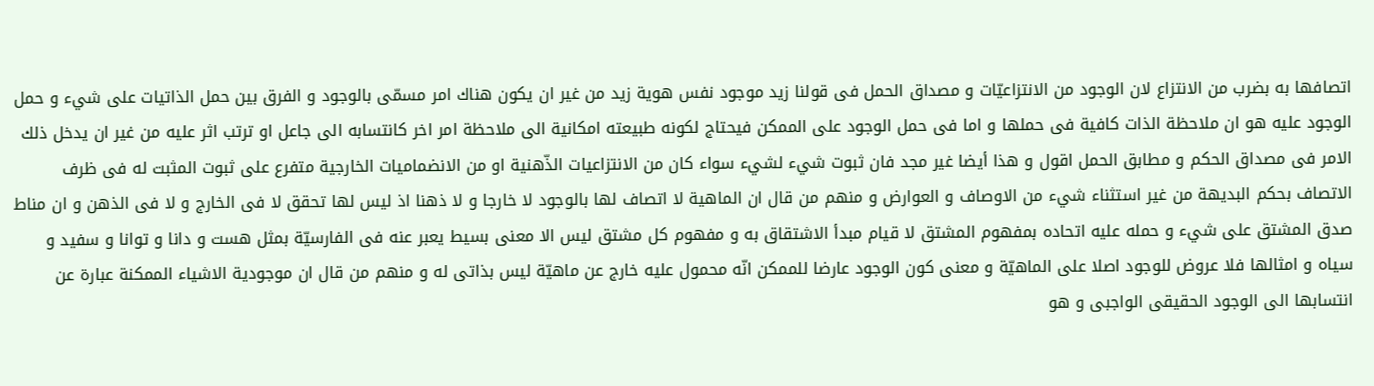اتصافها به بضرب من الانتزاع لان الوجود من الانتزاعيّات و مصداق الحمل فى قولنا زيد موجود نفس هوية زيد من غير ان يكون هناك امر مسمّى بالوجود و الفرق بين حمل الذاتيات على شيء و حمل الوجود عليه هو ان ملاحظة الذات كافية فى حملها و اما فى حمل الوجود على الممكن فيحتاج لكونه طبيعته امكانية الى ملاحظة امر اخر كانتسابه الى جاعل او ترتب اثر عليه من غير ان يدخل ذلك الامر فى مصداق الحكم و مطابق الحمل اقول و هذا أيضا غير مجد فان ثبوت شيء لشيء سواء كان من الانتزاعيات الذّهنية او من الانضماميات الخارجية متفرع على ثبوت المثبت له فى ظرف الاتصاف بحكم البديهة من غير استثناء شيء من الاوصاف و العوارض و منهم من قال ان الماهية لا اتصاف لها بالوجود لا خارجا و لا ذهنا اذ ليس لها تحقق لا فى الخارج و لا فى الذهن و ان مناط صدق المشتق على شيء و حمله عليه اتحاده بمفهوم المشتق لا قيام مبدأ الاشتقاق به و مفهوم كل مشتق ليس الا معنى بسيط يعبر عنه فى الفارسيّة بمثل هست و دانا و توانا و سفيد و سياه و امثالها فلا عروض للوجود اصلا على الماهيّة و معنى كون الوجود عارضا للممكن انّه محمول عليه خارج عن ماهيّة ليس بذاتى له و منهم من قال ان موجودية الاشياء الممكنة عبارة عن انتسابها الى الوجود الحقيقى الواجبى و هو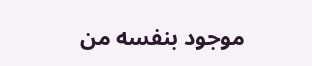موجود بنفسه من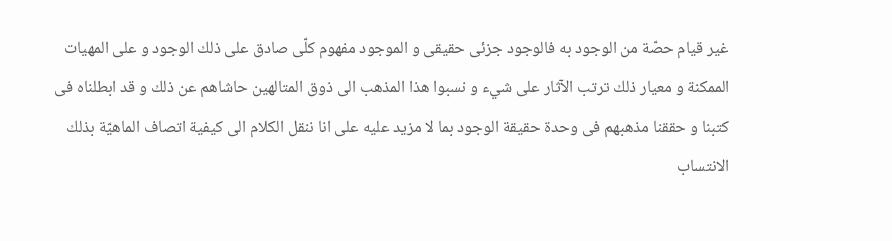غير قيام حصّة من الوجود به فالوجود جزئى حقيقى و الموجود مفهوم كلّى صادق على ذلك الوجود و على المهيات الممكنة و معيار ذلك ترتب الآثار على شيء و نسبوا هذا المذهب الى ذوق المتالهين حاشاهم عن ذلك و قد ابطلناه فى كتبنا و حققنا مذهبهم فى وحدة حقيقة الوجود بما لا مزيد عليه على انا ننقل الكلام الى كيفية اتصاف الماهيّة بذلك الانتساب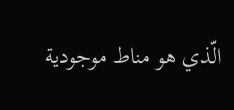الّذي هو مناط موجودية